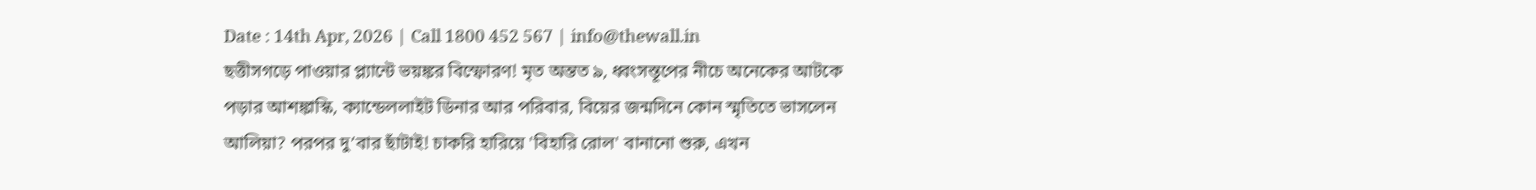Date : 14th Apr, 2026 | Call 1800 452 567 | info@thewall.in
ছত্তীসগড়ে পাওয়ার প্ল্যান্টে ভয়ঙ্কর বিস্ফোরণ! মৃত অন্তত ৯, ধ্বংসস্তূপের নীচে অনেকের আটকে পড়ার আশঙ্কাস্কি, ক্যান্ডেললাইট ডিনার আর পরিবার, বিয়ের জন্মদিনে কোন স্মৃতিতে ভাসলেন আলিয়া? পরপর দু’বার ছাঁটাই! চাকরি হারিয়ে 'বিহারি রোল' বানানো শুরু, এখন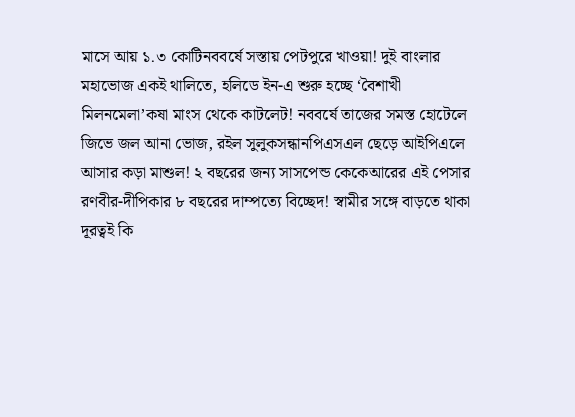মাসে আয় ১.৩ কোটিনববর্ষে সস্তায় পেটপুরে খাওয়া! দুই বাংলার মহাভোজ একই থালিতে, হলিডে ইন-এ শুরু হচ্ছে ‘বৈশাখী মিলনমেলা’কষা মাংস থেকে কাটলেট! নববর্ষে তাজের সমস্ত হোটেলে জিভে জল আনা ভোজ, রইল সুলুকসন্ধানপিএসএল ছেড়ে আইপিএলে আসার কড়া মাশুল! ২ বছরের জন্য সাসপেন্ড কেকেআরের এই পেসার রণবীর-দীপিকার ৮ বছরের দাম্পত্যে বিচ্ছেদ! স্বামীর সঙ্গে বাড়তে থাকা দূরত্বই কি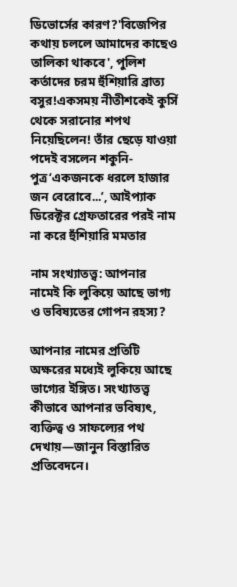ডিভোর্সের কারণ?'বিজেপির কথায় চললে আমাদের কাছেও তালিকা থাকবে', পুলিশ কর্তাদের চরম হুঁশিয়ারি ব্রাত্য বসুর!একসময় নীতীশকেই কুর্সি থেকে সরানোর শপথ নিয়েছিলেন! তাঁর ছেড়ে যাওয়া পদেই বসলেন শকুনি-পুত্র‘একজনকে ধরলে হাজার জন বেরোবে...’, আইপ্যাক ডিরেক্টর গ্রেফতারের পরই নাম না করে হুঁশিয়ারি মমতার

নাম সংখ্যাতত্ত্ব: আপনার নামেই কি লুকিয়ে আছে ভাগ্য ও ভবিষ্যতের গোপন রহস্য?

আপনার নামের প্রতিটি অক্ষরের মধ্যেই লুকিয়ে আছে ভাগ্যের ইঙ্গিত। সংখ্যাতত্ত্ব কীভাবে আপনার ভবিষ্যৎ, ব্যক্তিত্ব ও সাফল্যের পথ দেখায়—জানুন বিস্তারিত প্রতিবেদনে।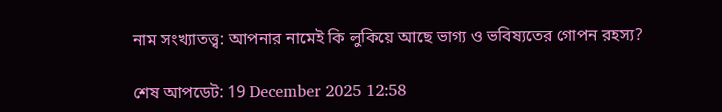নাম সংখ্যাতত্ত্ব: আপনার নামেই কি লুকিয়ে আছে ভাগ্য ও ভবিষ্যতের গোপন রহস্য?

শেষ আপডেট: 19 December 2025 12:58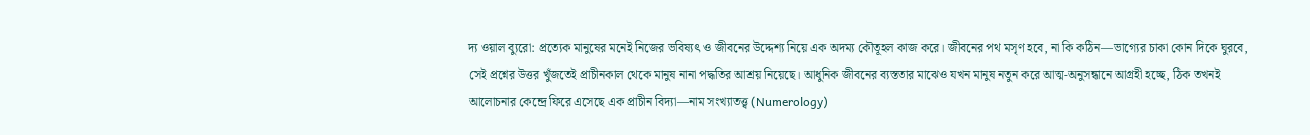দ্য ওয়াল ব্যুরো: প্রত্যেক মানুষের মনেই নিজের ভবিষ্যৎ ও জীবনের উদ্দেশ্য নিয়ে এক অদম্য কৌতূহল কাজ করে। জীবনের পথ মসৃণ হবে, না কি কঠিন—ভাগ্যের চাকা কোন দিকে ঘুরবে, সেই প্রশ্নের উত্তর খুঁজতেই প্রাচীনকাল থেকে মানুষ নানা পদ্ধতির আশ্রয় নিয়েছে। আধুনিক জীবনের ব্যস্ততার মাঝেও যখন মানুষ নতুন করে আত্ম-অনুসন্ধানে আগ্রহী হচ্ছে, ঠিক তখনই আলোচনার কেন্দ্রে ফিরে এসেছে এক প্রাচীন বিদ্যা—নাম সংখ্যাতত্ত্ব (Numerology)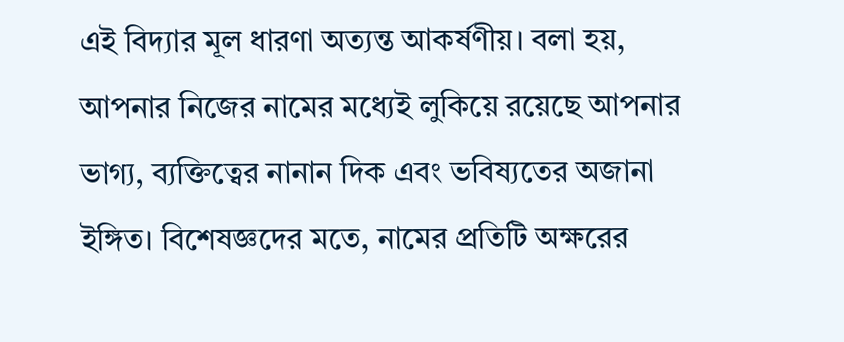এই বিদ্যার মূল ধারণা অত্যন্ত আকর্ষণীয়। বলা হয়, আপনার নিজের নামের মধ্যেই লুকিয়ে রয়েছে আপনার ভাগ্য, ব্যক্তিত্বের নানান দিক এবং ভবিষ্যতের অজানা ইঙ্গিত। বিশেষজ্ঞদের মতে, নামের প্রতিটি অক্ষরের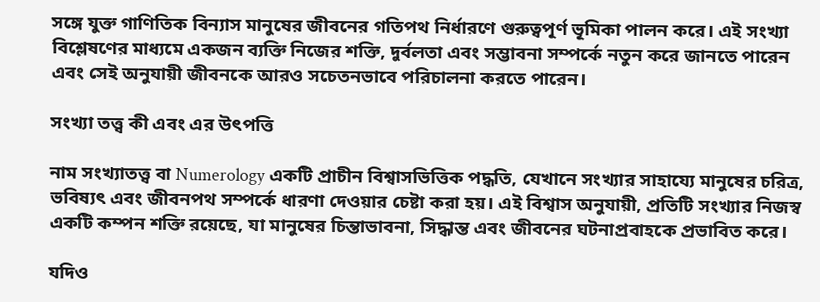সঙ্গে যুক্ত গাণিতিক বিন্যাস মানুষের জীবনের গতিপথ নির্ধারণে গুরুত্বপূর্ণ ভূমিকা পালন করে। এই সংখ্যা বিশ্লেষণের মাধ্যমে একজন ব্যক্তি নিজের শক্তি, দুর্বলতা এবং সম্ভাবনা সম্পর্কে নতুন করে জানতে পারেন এবং সেই অনুযায়ী জীবনকে আরও সচেতনভাবে পরিচালনা করতে পারেন।

সংখ্যা তত্ত্ব কী এবং এর উৎপত্তি

নাম সংখ্যাতত্ত্ব বা Numerology একটি প্রাচীন বিশ্বাসভিত্তিক পদ্ধতি, যেখানে সংখ্যার সাহায্যে মানুষের চরিত্র, ভবিষ্যৎ এবং জীবনপথ সম্পর্কে ধারণা দেওয়ার চেষ্টা করা হয়। এই বিশ্বাস অনুযায়ী, প্রতিটি সংখ্যার নিজস্ব একটি কম্পন শক্তি রয়েছে, যা মানুষের চিন্তাভাবনা, সিদ্ধান্ত এবং জীবনের ঘটনাপ্রবাহকে প্রভাবিত করে।

যদিও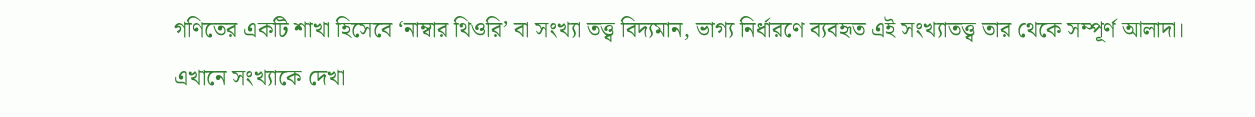গণিতের একটি শাখা হিসেবে ‘নাম্বার থিওরি’ বা সংখ্যা তত্ত্ব বিদ্যমান, ভাগ্য নির্ধারণে ব্যবহৃত এই সংখ্যাতত্ত্ব তার থেকে সম্পূর্ণ আলাদা। এখানে সংখ্যাকে দেখা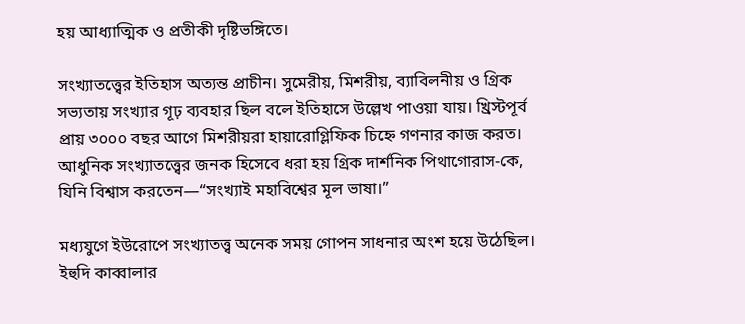হয় আধ্যাত্মিক ও প্রতীকী দৃষ্টিভঙ্গিতে।

সংখ্যাতত্ত্বের ইতিহাস অত্যন্ত প্রাচীন। সুমেরীয়, মিশরীয়, ব্যাবিলনীয় ও গ্রিক সভ্যতায় সংখ্যার গূঢ় ব্যবহার ছিল বলে ইতিহাসে উল্লেখ পাওয়া যায়। খ্রিস্টপূর্ব প্রায় ৩০০০ বছর আগে মিশরীয়রা হায়ারোগ্লিফিক চিহ্নে গণনার কাজ করত। আধুনিক সংখ্যাতত্ত্বের জনক হিসেবে ধরা হয় গ্রিক দার্শনিক পিথাগোরাস-কে, যিনি বিশ্বাস করতেন—“সংখ্যাই মহাবিশ্বের মূল ভাষা।”

মধ্যযুগে ইউরোপে সংখ্যাতত্ত্ব অনেক সময় গোপন সাধনার অংশ হয়ে উঠেছিল। ইহুদি কাব্বালার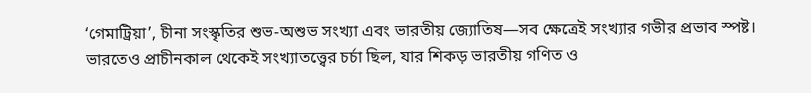‘গেমাট্রিয়া’, চীনা সংস্কৃতির শুভ-অশুভ সংখ্যা এবং ভারতীয় জ্যোতিষ—সব ক্ষেত্রেই সংখ্যার গভীর প্রভাব স্পষ্ট। ভারতেও প্রাচীনকাল থেকেই সংখ্যাতত্ত্বের চর্চা ছিল, যার শিকড় ভারতীয় গণিত ও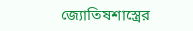জ্যোতিষশাস্ত্রের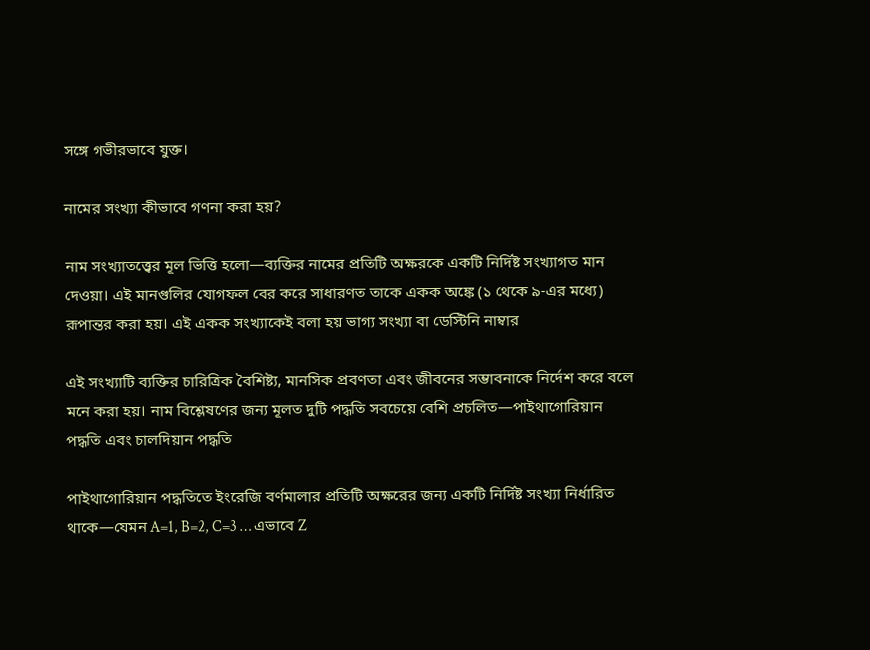সঙ্গে গভীরভাবে যুক্ত।

নামের সংখ্যা কীভাবে গণনা করা হয়?

নাম সংখ্যাতত্ত্বের মূল ভিত্তি হলো—ব্যক্তির নামের প্রতিটি অক্ষরকে একটি নির্দিষ্ট সংখ্যাগত মান দেওয়া। এই মানগুলির যোগফল বের করে সাধারণত তাকে একক অঙ্কে (১ থেকে ৯-এর মধ্যে) রূপান্তর করা হয়। এই একক সংখ্যাকেই বলা হয় ভাগ্য সংখ্যা বা ডেস্টিনি নাম্বার

এই সংখ্যাটি ব্যক্তির চারিত্রিক বৈশিষ্ট্য, মানসিক প্রবণতা এবং জীবনের সম্ভাবনাকে নির্দেশ করে বলে মনে করা হয়। নাম বিশ্লেষণের জন্য মূলত দুটি পদ্ধতি সবচেয়ে বেশি প্রচলিত—পাইথাগোরিয়ান পদ্ধতি এবং চালদিয়ান পদ্ধতি

পাইথাগোরিয়ান পদ্ধতিতে ইংরেজি বর্ণমালার প্রতিটি অক্ষরের জন্য একটি নির্দিষ্ট সংখ্যা নির্ধারিত থাকে—যেমন A=1, B=2, C=3 … এভাবে Z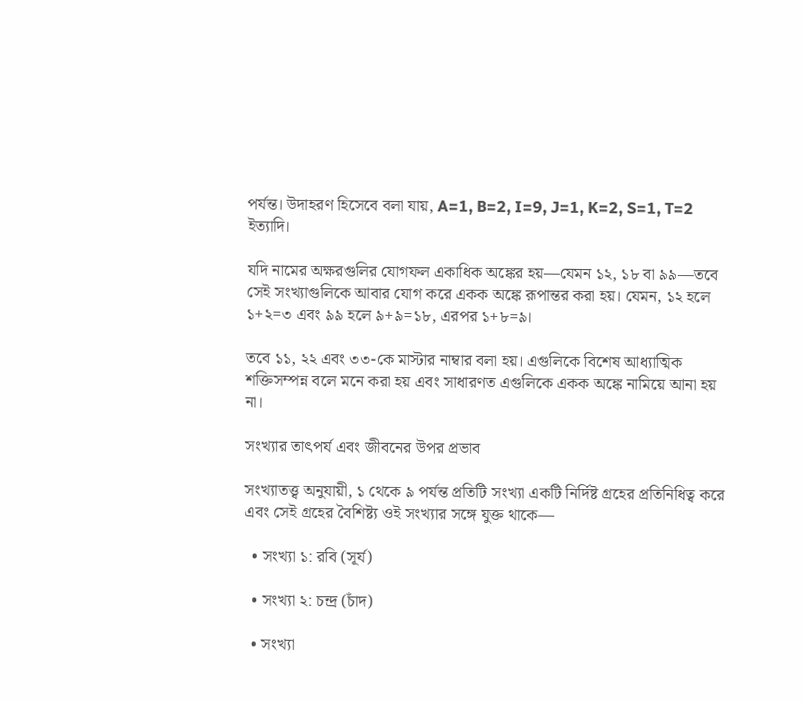পর্যন্ত। উদাহরণ হিসেবে বলা যায়, A=1, B=2, I=9, J=1, K=2, S=1, T=2 ইত্যাদি।

যদি নামের অক্ষরগুলির যোগফল একাধিক অঙ্কের হয়—যেমন ১২, ১৮ বা ৯৯—তবে সেই সংখ্যাগুলিকে আবার যোগ করে একক অঙ্কে রূপান্তর করা হয়। যেমন, ১২ হলে ১+২=৩ এবং ৯৯ হলে ৯+৯=১৮, এরপর ১+৮=৯।

তবে ১১, ২২ এবং ৩৩-কে মাস্টার নাম্বার বলা হয়। এগুলিকে বিশেষ আধ্যাত্মিক শক্তিসম্পন্ন বলে মনে করা হয় এবং সাধারণত এগুলিকে একক অঙ্কে নামিয়ে আনা হয় না।

সংখ্যার তাৎপর্য এবং জীবনের উপর প্রভাব

সংখ্যাতত্ত্ব অনুযায়ী, ১ থেকে ৯ পর্যন্ত প্রতিটি সংখ্যা একটি নির্দিষ্ট গ্রহের প্রতিনিধিত্ব করে এবং সেই গ্রহের বৈশিষ্ট্য ওই সংখ্যার সঙ্গে যুক্ত থাকে—

  • সংখ্যা ১: রবি (সূর্য)

  • সংখ্যা ২: চন্দ্র (চাঁদ)

  • সংখ্যা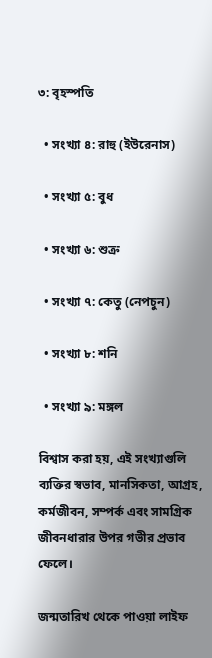৩: বৃহস্পতি

  • সংখ্যা ৪: রাহু (ইউরেনাস)

  • সংখ্যা ৫: বুধ

  • সংখ্যা ৬: শুক্র

  • সংখ্যা ৭: কেতু (নেপচুন)

  • সংখ্যা ৮: শনি

  • সংখ্যা ৯: মঙ্গল

বিশ্বাস করা হয়, এই সংখ্যাগুলি ব্যক্তির স্বভাব, মানসিকতা, আগ্রহ, কর্মজীবন, সম্পর্ক এবং সামগ্রিক জীবনধারার উপর গভীর প্রভাব ফেলে।

জন্মতারিখ থেকে পাওয়া লাইফ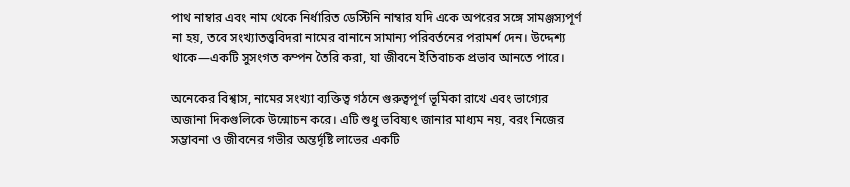পাথ নাম্বার এবং নাম থেকে নির্ধারিত ডেস্টিনি নাম্বার যদি একে অপরের সঙ্গে সামঞ্জস্যপূর্ণ না হয়, তবে সংখ্যাতত্ত্ববিদরা নামের বানানে সামান্য পরিবর্তনের পরামর্শ দেন। উদ্দেশ্য থাকে—একটি সুসংগত কম্পন তৈরি করা, যা জীবনে ইতিবাচক প্রভাব আনতে পারে।

অনেকের বিশ্বাস, নামের সংখ্যা ব্যক্তিত্ব গঠনে গুরুত্বপূর্ণ ভূমিকা রাখে এবং ভাগ্যের অজানা দিকগুলিকে উন্মোচন করে। এটি শুধু ভবিষ্যৎ জানার মাধ্যম নয়, বরং নিজের সম্ভাবনা ও জীবনের গভীর অন্তর্দৃষ্টি লাভের একটি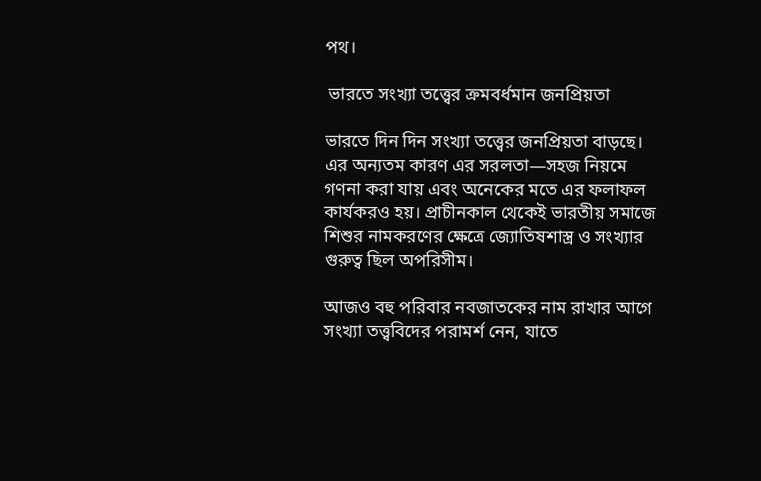পথ।

 ভারতে সংখ্যা তত্ত্বের ক্রমবর্ধমান জনপ্রিয়তা

ভারতে দিন দিন সংখ্যা তত্ত্বের জনপ্রিয়তা বাড়ছে। এর অন্যতম কারণ এর সরলতা—সহজ নিয়মে গণনা করা যায় এবং অনেকের মতে এর ফলাফল কার্যকরও হয়। প্রাচীনকাল থেকেই ভারতীয় সমাজে শিশুর নামকরণের ক্ষেত্রে জ্যোতিষশাস্ত্র ও সংখ্যার গুরুত্ব ছিল অপরিসীম।

আজও বহু পরিবার নবজাতকের নাম রাখার আগে সংখ্যা তত্ত্ববিদের পরামর্শ নেন, যাতে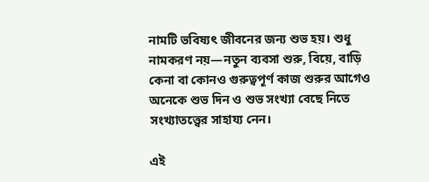নামটি ভবিষ্যৎ জীবনের জন্য শুভ হয়। শুধু নামকরণ নয়—নতুন ব্যবসা শুরু, বিয়ে, বাড়ি কেনা বা কোনও গুরুত্বপূর্ণ কাজ শুরুর আগেও অনেকে শুভ দিন ও শুভ সংখ্যা বেছে নিতে সংখ্যাতত্ত্বের সাহায্য নেন।

এই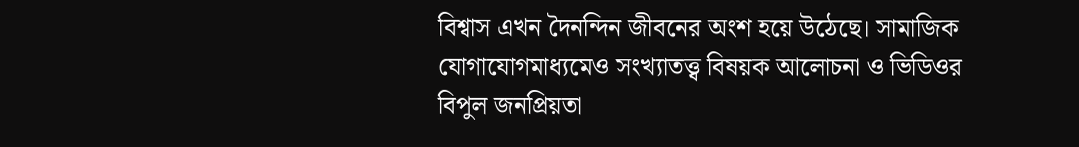বিশ্বাস এখন দৈনন্দিন জীবনের অংশ হয়ে উঠেছে। সামাজিক যোগাযোগমাধ্যমেও সংখ্যাতত্ত্ব বিষয়ক আলোচনা ও ভিডিওর বিপুল জনপ্রিয়তা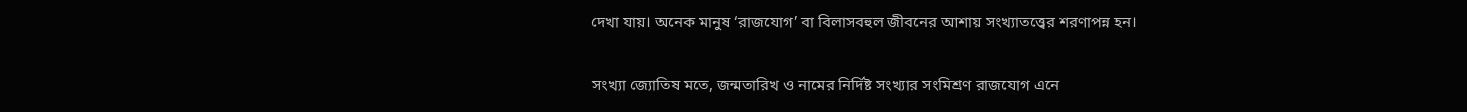দেখা যায়। অনেক মানুষ ‘রাজযোগ’ বা বিলাসবহুল জীবনের আশায় সংখ্যাতত্ত্বের শরণাপন্ন হন।

সংখ্যা জ্যোতিষ মতে, জন্মতারিখ ও নামের নির্দিষ্ট সংখ্যার সংমিশ্রণ রাজযোগ এনে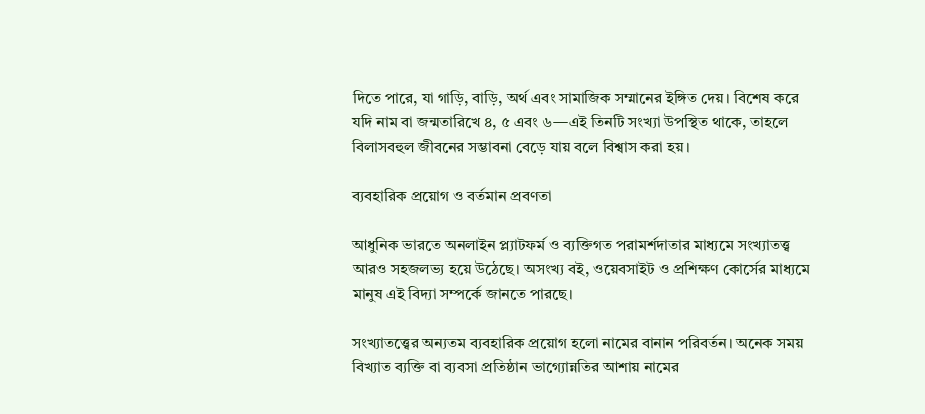দিতে পারে, যা গাড়ি, বাড়ি, অর্থ এবং সামাজিক সম্মানের ইঙ্গিত দেয়। বিশেষ করে যদি নাম বা জন্মতারিখে ৪, ৫ এবং ৬—এই তিনটি সংখ্যা উপস্থিত থাকে, তাহলে বিলাসবহুল জীবনের সম্ভাবনা বেড়ে যায় বলে বিশ্বাস করা হয়।

ব্যবহারিক প্রয়োগ ও বর্তমান প্রবণতা

আধুনিক ভারতে অনলাইন প্ল্যাটফর্ম ও ব্যক্তিগত পরামর্শদাতার মাধ্যমে সংখ্যাতত্ত্ব আরও সহজলভ্য হয়ে উঠেছে। অসংখ্য বই, ওয়েবসাইট ও প্রশিক্ষণ কোর্সের মাধ্যমে মানুষ এই বিদ্যা সম্পর্কে জানতে পারছে।

সংখ্যাতত্ত্বের অন্যতম ব্যবহারিক প্রয়োগ হলো নামের বানান পরিবর্তন। অনেক সময় বিখ্যাত ব্যক্তি বা ব্যবসা প্রতিষ্ঠান ভাগ্যোন্নতির আশায় নামের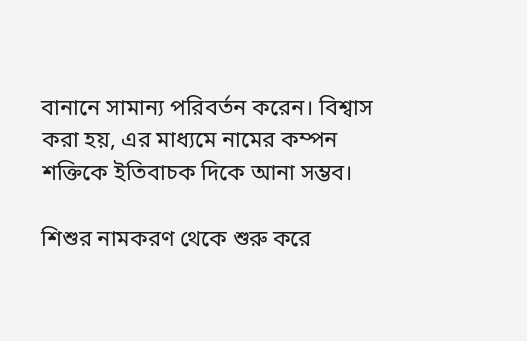বানানে সামান্য পরিবর্তন করেন। বিশ্বাস করা হয়, এর মাধ্যমে নামের কম্পন শক্তিকে ইতিবাচক দিকে আনা সম্ভব।

শিশুর নামকরণ থেকে শুরু করে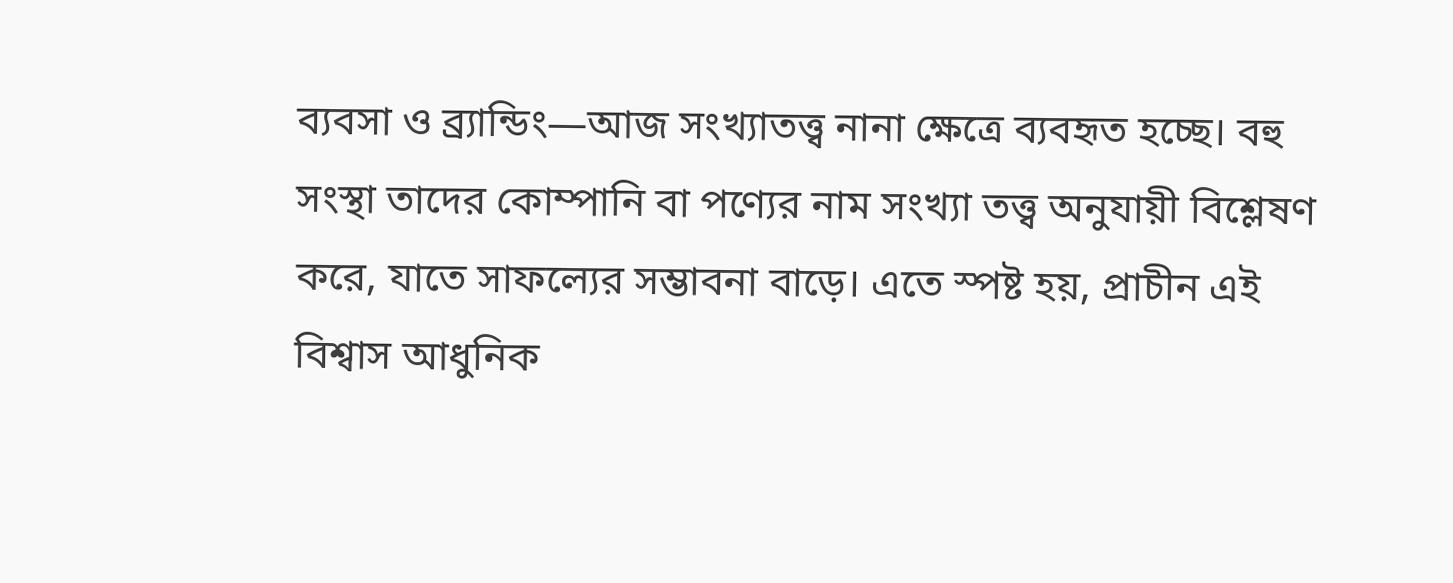ব্যবসা ও ব্র্যান্ডিং—আজ সংখ্যাতত্ত্ব নানা ক্ষেত্রে ব্যবহৃত হচ্ছে। বহু সংস্থা তাদের কোম্পানি বা পণ্যের নাম সংখ্যা তত্ত্ব অনুযায়ী বিশ্লেষণ করে, যাতে সাফল্যের সম্ভাবনা বাড়ে। এতে স্পষ্ট হয়, প্রাচীন এই বিশ্বাস আধুনিক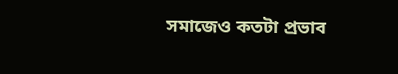সমাজেও কতটা প্রভাব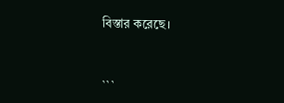বিস্তার করেছে।


```